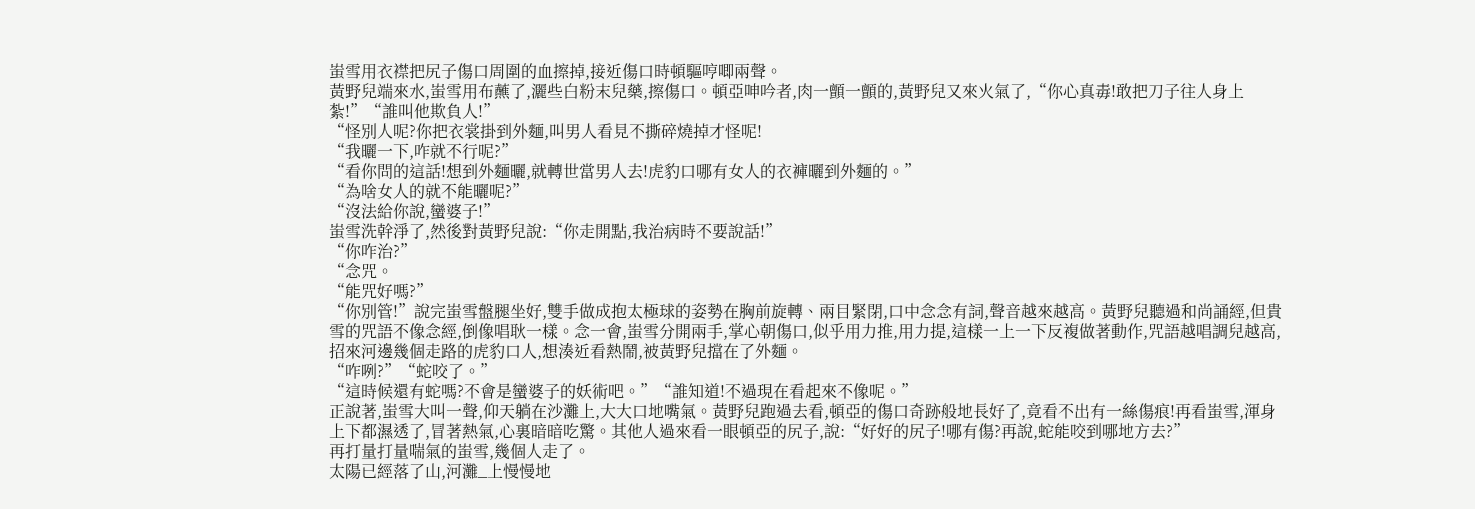蚩雪用衣襟把尻子傷口周圍的血擦掉,接近傷口時頓驅哼唧兩聲。
黃野兒端來水,蚩雪用布蘸了,灑些白粉末兒藥,擦傷口。頓亞呻吟者,肉一顫一顫的,黃野兒又來火氣了,“你心真毒!敢把刀子往人身上紮!”“誰叫他欺負人!”
“怪別人呢?你把衣裳掛到外麵,叫男人看見不撕碎燒掉才怪呢!
“我曬一下,咋就不行呢?”
“看你問的這話!想到外麵曬,就轉世當男人去!虎豹口哪有女人的衣褲曬到外麵的。”
“為啥女人的就不能曬呢?”
“沒法給你說,蠻婆子!”
蚩雪洗幹淨了,然後對黃野兒說:“你走開點,我治病時不要說話!”
“你咋治?”
“念咒。
“能咒好嗎?”
“你別管!”說完蚩雪盤腿坐好,雙手做成抱太極球的姿勢在胸前旋轉、兩目緊閉,口中念念有詞,聲音越來越高。黃野兒聽過和尚誦經,但貴雪的咒語不像念經,倒像唱耿一樣。念一會,蚩雪分開兩手,掌心朝傷口,似乎用力推,用力提,這樣一上一下反複做著動作,咒語越唱調兒越高,招來河邊幾個走路的虎豹口人,想湊近看熱鬧,被黃野兒擋在了外麵。
“咋咧?”“蛇咬了。”
“這時候還有蛇嗎?不會是蠻婆子的妖術吧。”“誰知道!不過現在看起來不像呢。”
正說著,蚩雪大叫一聲,仰天躺在沙灘上,大大口地嘴氣。黃野兒跑過去看,頓亞的傷口奇跡般地長好了,竟看不出有一絲傷痕!再看蚩雪,渾身上下都濕透了,冒著熱氣,心裏暗暗吃驚。其他人過來看一眼頓亞的尻子,說:“好好的尻子!哪有傷?再說,蛇能咬到哪地方去?”
再打量打量喘氣的蚩雪,幾個人走了。
太陽已經落了山,河灘_上慢慢地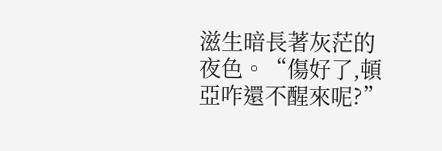滋生暗長著灰茫的夜色。“傷好了,頓亞咋還不醒來呢?”